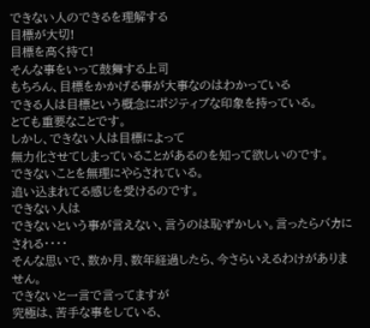できない人のできるを理解する
目標が大切!
目標を高く持て!
そんな事をいって鼓舞する上司
もちろん、目標をかかげる事が大事なのはわかっている
できる人は目標という概念にポジティブな印象を持っている。
とても重要なことです。
しかし、できない人は目標によって
無力化させてしまっていることがあるのを知って欲しいのです。
できないことを無理にやらされている。
追い込まれてる感じを受けるのです。
できない人は
できないという事が言えない、言うのは恥ずかしい。言ったらバカにされる・・・・
そんな思いで、数か月、数年経過したら、今さらいえるわけがありません。
できないと一言で言ってますが
究極は、苦手な事をしている、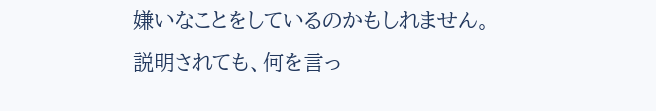嫌いなことをしているのかもしれません。
説明されても、何を言っ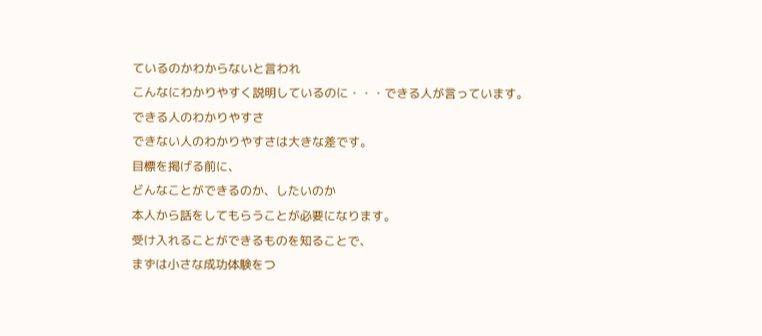ているのかわからないと言われ
こんなにわかりやすく説明しているのに・・・できる人が言っています。
できる人のわかりやすさ
できない人のわかりやすさは大きな差です。
目標を掲げる前に、
どんなことができるのか、したいのか
本人から話をしてもらうことが必要になります。
受け入れることができるものを知ることで、
まずは小さな成功体験をつ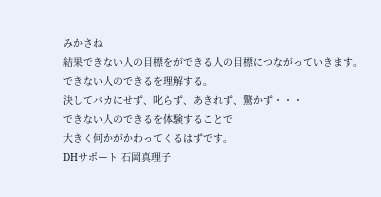みかさね
結果できない人の目標をができる人の目標につながっていきます。
できない人のできるを理解する。
決してバカにせず、叱らず、あきれず、驚かず・・・
できない人のできるを体験することで
大きく何かがかわってくるはずです。
DHサポート 石岡真理子